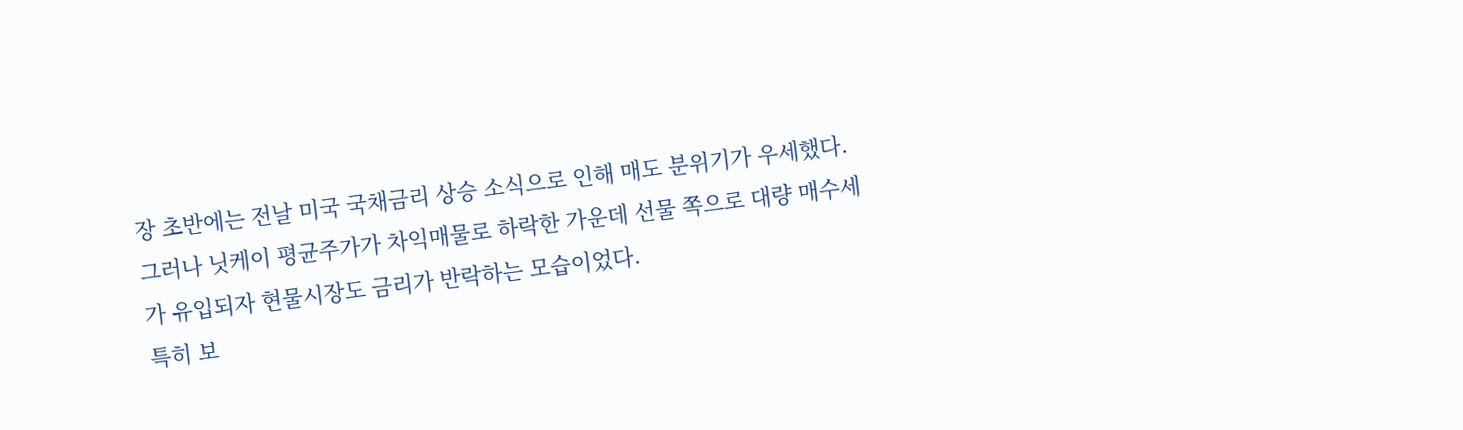장 초반에는 전날 미국 국채금리 상승 소식으로 인해 매도 분위기가 우세했다.
그러나 닛케이 평균주가가 차익매물로 하락한 가운데 선물 쪽으로 대량 매수세가 유입되자 현물시장도 금리가 반락하는 모습이었다.
특히 보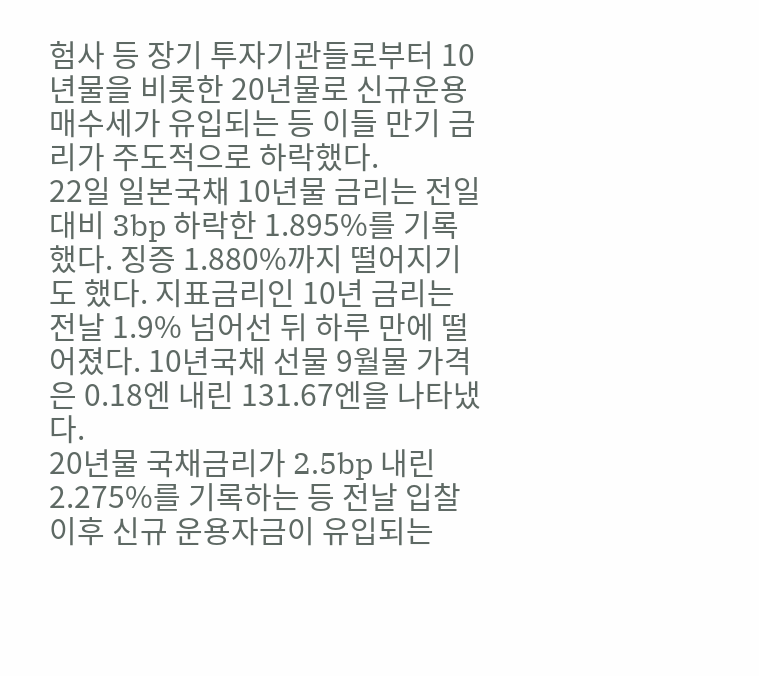험사 등 장기 투자기관들로부터 10년물을 비롯한 20년물로 신규운용 매수세가 유입되는 등 이들 만기 금리가 주도적으로 하락했다.
22일 일본국채 10년물 금리는 전일대비 3bp 하락한 1.895%를 기록했다. 징증 1.880%까지 떨어지기도 했다. 지표금리인 10년 금리는 전날 1.9% 넘어선 뒤 하루 만에 떨어졌다. 10년국채 선물 9월물 가격은 0.18엔 내린 131.67엔을 나타냈다.
20년물 국채금리가 2.5bp 내린 2.275%를 기록하는 등 전날 입찰 이후 신규 운용자금이 유입되는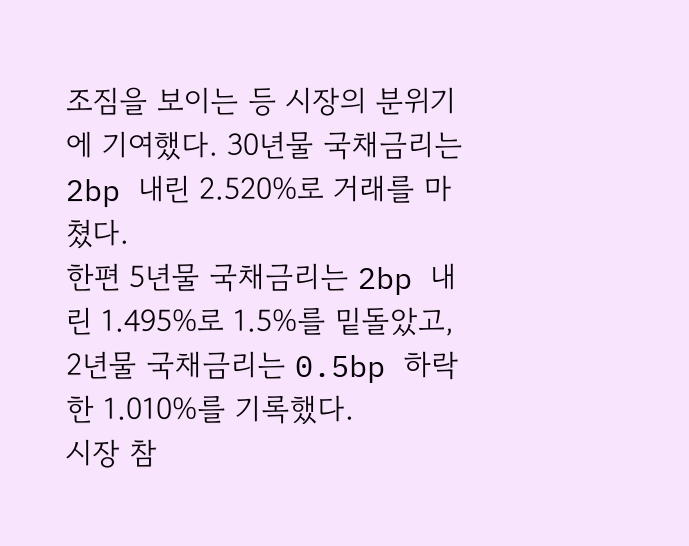조짐을 보이는 등 시장의 분위기에 기여했다. 30년물 국채금리는 2bp 내린 2.520%로 거래를 마쳤다.
한편 5년물 국채금리는 2bp 내린 1.495%로 1.5%를 밑돌았고, 2년물 국채금리는 0.5bp 하락한 1.010%를 기록했다.
시장 참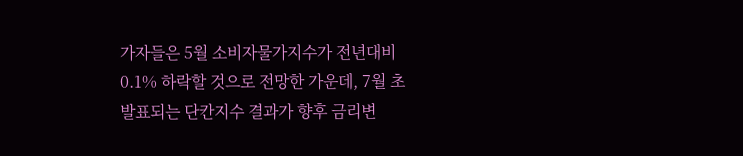가자들은 5월 소비자물가지수가 전년대비 0.1% 하락할 것으로 전망한 가운데, 7월 초 발표되는 단칸지수 결과가 향후 금리변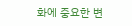화에 중요한 변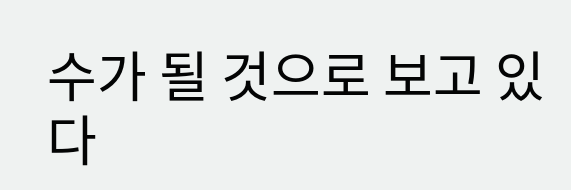수가 될 것으로 보고 있다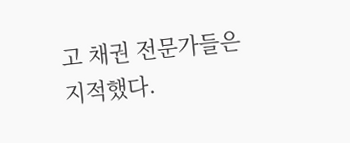고 채권 전문가들은 지적했다.